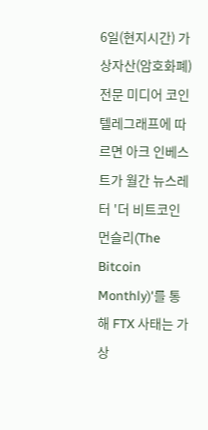6일(현지시간) 가상자산(암호화폐) 전문 미디어 코인텔레그래프에 따르면 아크 인베스트가 월간 뉴스레터 '더 비트코인 먼슬리(The Bitcoin Monthly)'를 통해 FTX 사태는 가상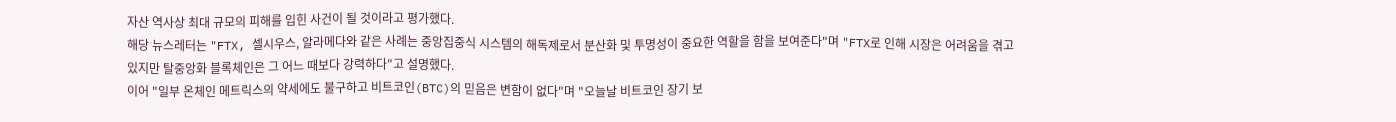자산 역사상 최대 규모의 피해를 입힌 사건이 될 것이라고 평가했다.
해당 뉴스레터는 "FTX, 셀시우스, 알라메다와 같은 사례는 중앙집중식 시스템의 해독제로서 분산화 및 투명성이 중요한 역할을 함을 보여준다"며 "FTX로 인해 시장은 어려움을 겪고 있지만 탈중앙화 블록체인은 그 어느 때보다 강력하다"고 설명했다.
이어 "일부 온체인 메트릭스의 약세에도 불구하고 비트코인(BTC)의 믿음은 변함이 없다"며 "오늘날 비트코인 장기 보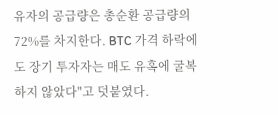유자의 공급량은 총순환 공급량의 72%를 차지한다. BTC 가격 하락에도 장기 투자자는 매도 유혹에 굴복하지 않았다"고 덧붙였다.